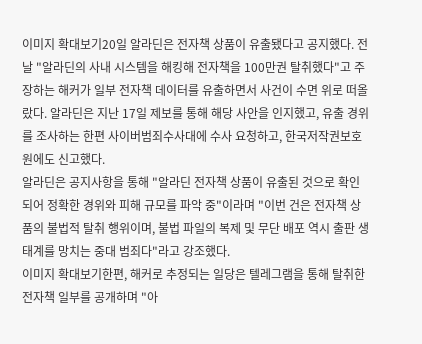이미지 확대보기20일 알라딘은 전자책 상품이 유출됐다고 공지했다. 전날 "알라딘의 사내 시스템을 해킹해 전자책을 100만권 탈취했다"고 주장하는 해커가 일부 전자책 데이터를 유출하면서 사건이 수면 위로 떠올랐다. 알라딘은 지난 17일 제보를 통해 해당 사안을 인지했고, 유출 경위를 조사하는 한편 사이버범죄수사대에 수사 요청하고, 한국저작권보호원에도 신고했다.
알라딘은 공지사항을 통해 "알라딘 전자책 상품이 유출된 것으로 확인되어 정확한 경위와 피해 규모를 파악 중"이라며 "이번 건은 전자책 상품의 불법적 탈취 행위이며, 불법 파일의 복제 및 무단 배포 역시 출판 생태계를 망치는 중대 범죄다"라고 강조했다.
이미지 확대보기한편, 해커로 추정되는 일당은 텔레그램을 통해 탈취한 전자책 일부를 공개하며 "아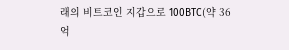래의 비트코인 지갑으로 100BTC(약 36억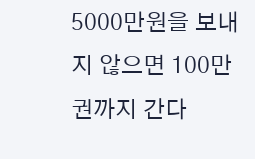5000만원을 보내지 않으면 100만권까지 간다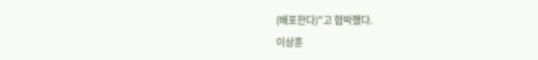(배포한다)"고 협박했다.
이상훈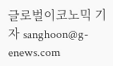글로벌이코노믹 기자 sanghoon@g-enews.com